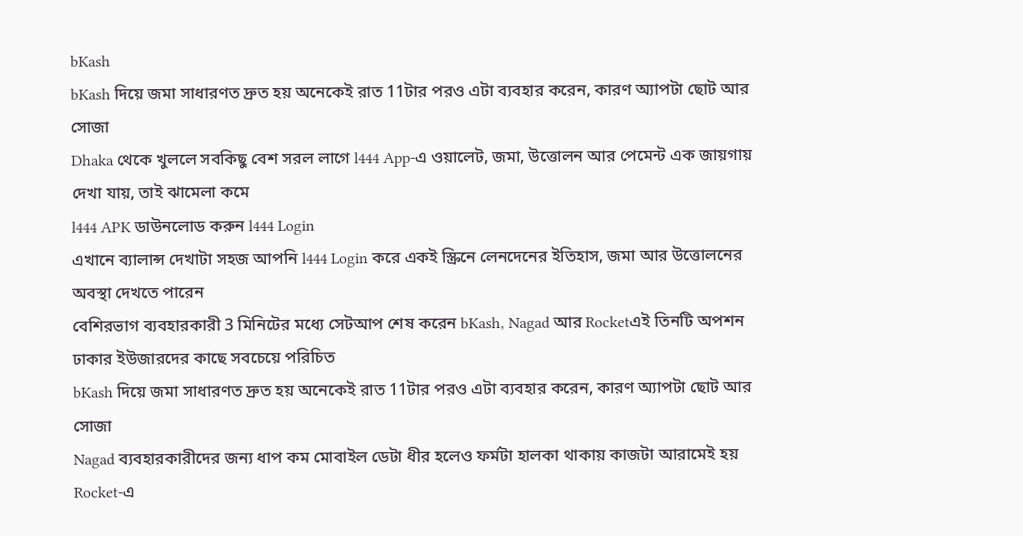bKash
bKash দিয়ে জমা সাধারণত দ্রুত হয় অনেকেই রাত 11টার পরও এটা ব্যবহার করেন, কারণ অ্যাপটা ছোট আর সোজা
Dhaka থেকে খুললে সবকিছু বেশ সরল লাগে l444 App-এ ওয়ালেট, জমা, উত্তোলন আর পেমেন্ট এক জায়গায় দেখা যায়, তাই ঝামেলা কমে
l444 APK ডাউনলোড করুন l444 Login
এখানে ব্যালান্স দেখাটা সহজ আপনি l444 Login করে একই স্ক্রিনে লেনদেনের ইতিহাস, জমা আর উত্তোলনের অবস্থা দেখতে পারেন
বেশিরভাগ ব্যবহারকারী 3 মিনিটের মধ্যে সেটআপ শেষ করেন bKash, Nagad আর Rocketএই তিনটি অপশন ঢাকার ইউজারদের কাছে সবচেয়ে পরিচিত
bKash দিয়ে জমা সাধারণত দ্রুত হয় অনেকেই রাত 11টার পরও এটা ব্যবহার করেন, কারণ অ্যাপটা ছোট আর সোজা
Nagad ব্যবহারকারীদের জন্য ধাপ কম মোবাইল ডেটা ধীর হলেও ফর্মটা হালকা থাকায় কাজটা আরামেই হয়
Rocket-এ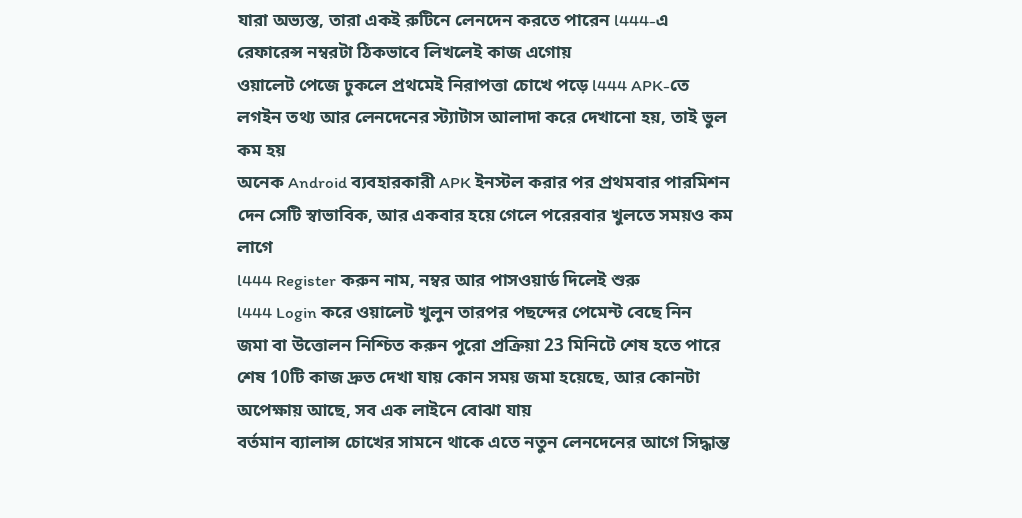যারা অভ্যস্ত, তারা একই রুটিনে লেনদেন করতে পারেন l444-এ রেফারেন্স নম্বরটা ঠিকভাবে লিখলেই কাজ এগোয়
ওয়ালেট পেজে ঢুকলে প্রথমেই নিরাপত্তা চোখে পড়ে l444 APK-তে লগইন তথ্য আর লেনদেনের স্ট্যাটাস আলাদা করে দেখানো হয়, তাই ভুল কম হয়
অনেক Android ব্যবহারকারী APK ইনস্টল করার পর প্রথমবার পারমিশন দেন সেটি স্বাভাবিক, আর একবার হয়ে গেলে পরেরবার খুলতে সময়ও কম লাগে
l444 Register করুন নাম, নম্বর আর পাসওয়ার্ড দিলেই শুরু
l444 Login করে ওয়ালেট খুলুন তারপর পছন্দের পেমেন্ট বেছে নিন
জমা বা উত্তোলন নিশ্চিত করুন পুরো প্রক্রিয়া 23 মিনিটে শেষ হতে পারে
শেষ 10টি কাজ দ্রুত দেখা যায় কোন সময় জমা হয়েছে, আর কোনটা অপেক্ষায় আছে, সব এক লাইনে বোঝা যায়
বর্তমান ব্যালান্স চোখের সামনে থাকে এতে নতুন লেনদেনের আগে সিদ্ধান্ত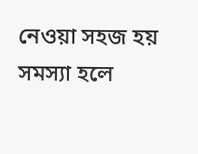নেওয়া সহজ হয়
সমস্যা হলে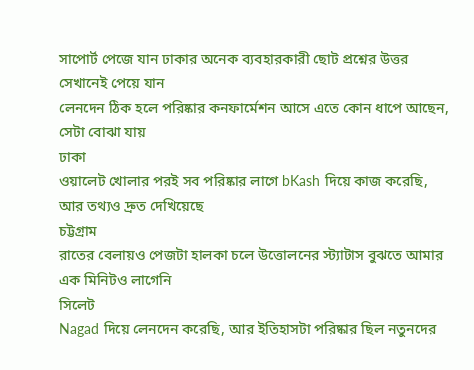সাপোর্ট পেজে যান ঢাকার অনেক ব্যবহারকারী ছোট প্রশ্নের উত্তর সেখানেই পেয়ে যান
লেনদেন ঠিক হলে পরিষ্কার কনফার্মেশন আসে এতে কোন ধাপে আছেন, সেটা বোঝা যায়
ঢাকা
ওয়ালেট খোলার পরই সব পরিষ্কার লাগে bKash দিয়ে কাজ করেছি, আর তথ্যও দ্রুত দেখিয়েছে
চট্টগ্রাম
রাতের বেলায়ও পেজটা হালকা চলে উত্তোলনের স্ট্যাটাস বুঝতে আমার এক মিনিটও লাগেনি
সিলেট
Nagad দিয়ে লেনদেন করেছি, আর ইতিহাসটা পরিষ্কার ছিল নতুনদের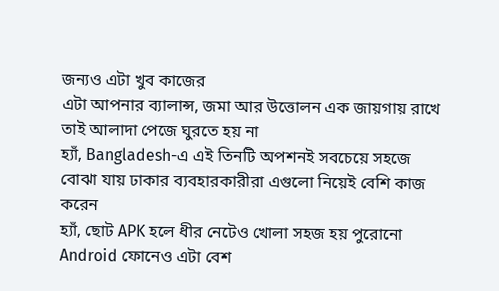জন্যও এটা খুব কাজের
এটা আপনার ব্যালান্স, জমা আর উত্তোলন এক জায়গায় রাখে তাই আলাদা পেজে ঘুরতে হয় না
হ্যাঁ, Bangladesh-এ এই তিনটি অপশনই সবচেয়ে সহজে বোঝা যায় ঢাকার ব্যবহারকারীরা এগুলো নিয়েই বেশি কাজ করেন
হ্যাঁ, ছোট APK হলে ধীর নেটেও খোলা সহজ হয় পুরোনো Android ফোনেও এটা বেশ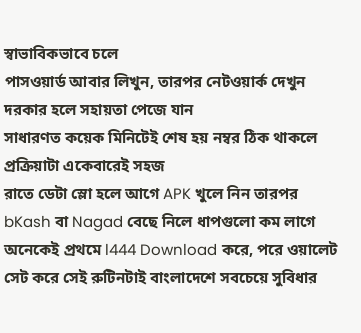স্বাভাবিকভাবে চলে
পাসওয়ার্ড আবার লিখুন, তারপর নেটওয়ার্ক দেখুন দরকার হলে সহায়তা পেজে যান
সাধারণত কয়েক মিনিটেই শেষ হয় নম্বর ঠিক থাকলে প্রক্রিয়াটা একেবারেই সহজ
রাতে ডেটা স্লো হলে আগে APK খুলে নিন তারপর bKash বা Nagad বেছে নিলে ধাপগুলো কম লাগে
অনেকেই প্রথমে l444 Download করে, পরে ওয়ালেট সেট করে সেই রুটিনটাই বাংলাদেশে সবচেয়ে সুবিধার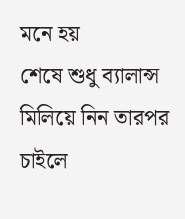মনে হয়
শেষে শুধু ব্যালান্স মিলিয়ে নিন তারপর চাইলে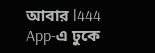আবার l444 App-এ ঢুকে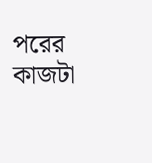পরের কাজটা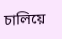চালিয়ে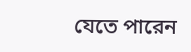যেতে পারেন